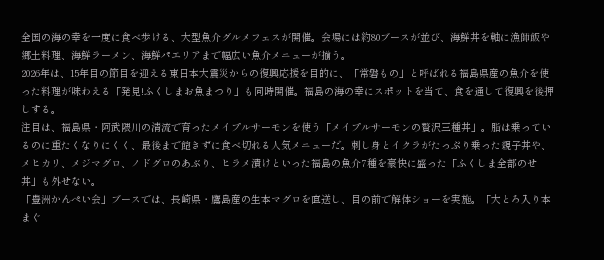全国の海の幸を一度に食べ歩ける、大型魚介グルメフェスが開催。会場には約80ブースが並び、海鮮丼を軸に漁師飯や郷土料理、海鮮ラーメン、海鮮パエリアまで幅広い魚介メニューが揃う。
2026年は、15年目の節目を迎える東日本大震災からの復興応援を目的に、「常磐もの」と呼ばれる福島県産の魚介を使った料理が味わえる「発見!ふくしまお魚まつり」も同時開催。福島の海の幸にスポットを当て、食を通して復興を後押しする。
注目は、福島県・阿武隈川の清流で育ったメイプルサーモンを使う「メイプルサーモンの贅沢三種丼」。脂は乗っているのに重たくなりにくく、最後まで飽きずに食べ切れる人気メニューだ。刺し身とイクラがたっぷり乗った親子丼や、メヒカリ、メジマグロ、ノドグロのあぶり、ヒラメ漬けといった福島の魚介7種を豪快に盛った「ふくしま全部のせ丼」も外せない。
「豊洲かんぺい会」ブースでは、長崎県・鷹島産の生本マグロを直送し、目の前で解体ショーを実施。「大とろ入り本まぐ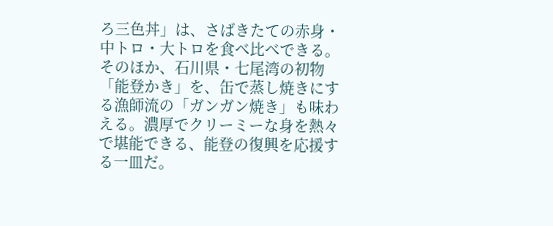ろ三色丼」は、さばきたての赤身・中トロ・大トロを食べ比べできる。
そのほか、石川県・七尾湾の初物「能登かき」を、缶で蒸し焼きにする漁師流の「ガンガン焼き」も味わえる。濃厚でクリーミーな身を熱々で堪能できる、能登の復興を応援する一皿だ。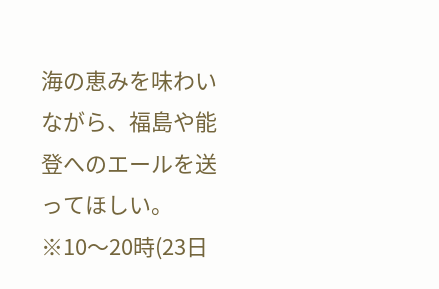海の恵みを味わいながら、福島や能登へのエールを送ってほしい。
※10〜20時(23日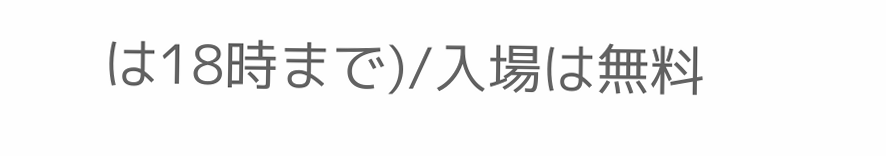は18時まで)/入場は無料